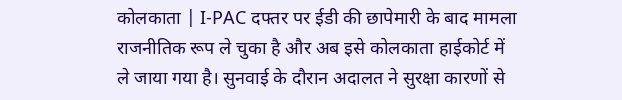कोलकाता | I-PAC दफ्तर पर ईडी की छापेमारी के बाद मामला राजनीतिक रूप ले चुका है और अब इसे कोलकाता हाईकोर्ट में ले जाया गया है। सुनवाई के दौरान अदालत ने सुरक्षा कारणों से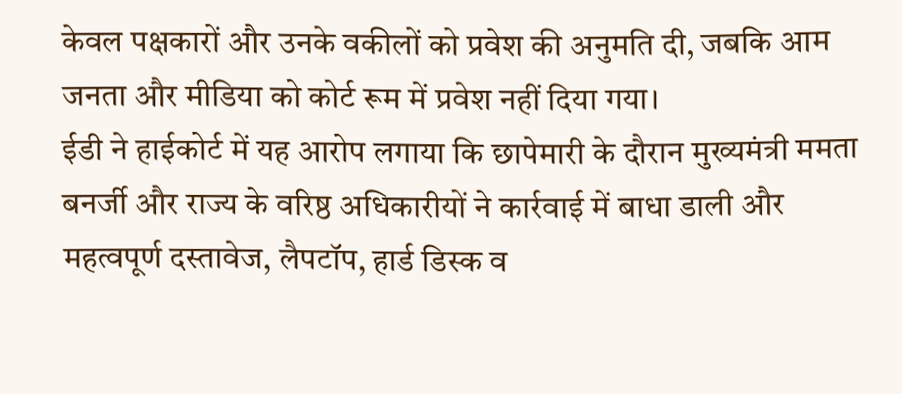केवल पक्षकारों और उनके वकीलों को प्रवेश की अनुमति दी, जबकि आम जनता और मीडिया को कोर्ट रूम में प्रवेश नहीं दिया गया।
ईडी ने हाईकोर्ट में यह आरोप लगाया कि छापेमारी के दौरान मुख्यमंत्री ममता बनर्जी और राज्य के वरिष्ठ अधिकारीयों ने कार्रवाई में बाधा डाली और महत्वपूर्ण दस्तावेज, लैपटॉप, हार्ड डिस्क व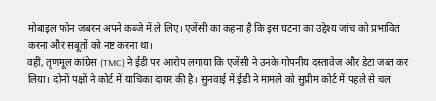मोबाइल फोन जबरन अपने कब्जे में ले लिए। एजेंसी का कहना है कि इस घटना का उद्देश्य जांच को प्रभावित करना और सबूतों को नष्ट करना था।
वहीं, तृणमूल कांग्रेस (TMC) ने ईडी पर आरोप लगाया कि एजेंसी ने उनके गोपनीय दस्तावेज और डेटा जब्त कर लिया। दोनों पक्षों ने कोर्ट में याचिका दायर की है। सुनवाई में ईडी ने मामले को सुप्रीम कोर्ट में पहले से चल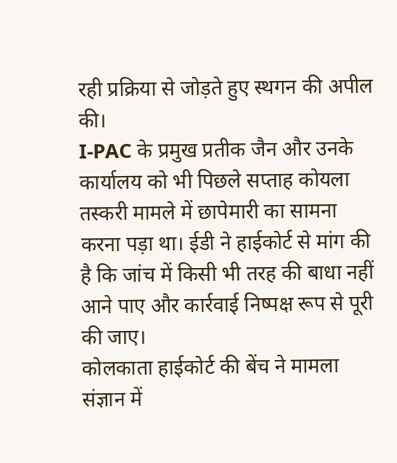रही प्रक्रिया से जोड़ते हुए स्थगन की अपील की।
I-PAC के प्रमुख प्रतीक जैन और उनके कार्यालय को भी पिछले सप्ताह कोयला तस्करी मामले में छापेमारी का सामना करना पड़ा था। ईडी ने हाईकोर्ट से मांग की है कि जांच में किसी भी तरह की बाधा नहीं आने पाए और कार्रवाई निष्पक्ष रूप से पूरी की जाए।
कोलकाता हाईकोर्ट की बेंच ने मामला संज्ञान में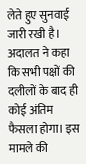लेते हुए सुनवाई जारी रखी है। अदालत ने कहा कि सभी पक्षों की दलीलों के बाद ही कोई अंतिम फैसला होगा। इस मामले की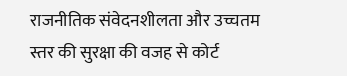राजनीतिक संवेदनशीलता और उच्चतम स्तर की सुरक्षा की वजह से कोर्ट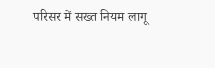परिसर में सख्त नियम लागू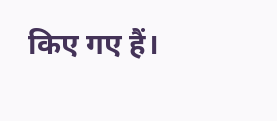किए गए हैं।